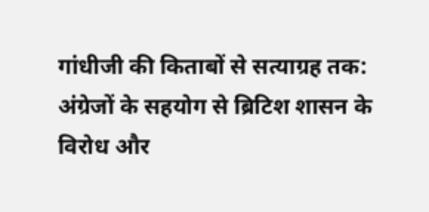गांधीजी की किताबों से सत्याग्रह तक: अंग्रेजों के सहयोग से ब्रिटिश शासन के विरोध और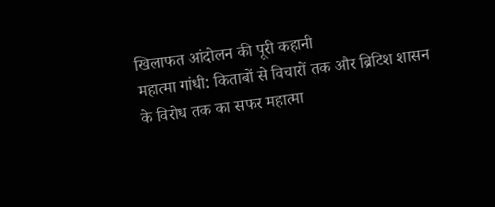खिलाफत आंदोलन की पूरी कहानी
महात्मा गांधी: किताबों से विचारों तक और ब्रिटिश शासन के विरोध तक का सफर महात्मा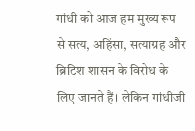गांधी को आज हम मुख्य रूप से सत्य, अहिंसा, सत्याग्रह और ब्रिटिश शासन के विरोध के लिए जानते हैं। लेकिन गांधीजी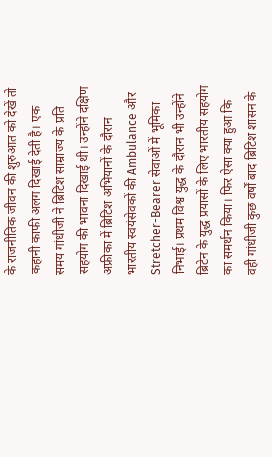के राजनीतिक जीवन की शुरुआत को देखें तो कहानी काफी अलग दिखाई देती है। एक समय गांधीजी ने ब्रिटिश साम्राज्य के प्रति सहयोग की भावना दिखाई थी। उन्होंने दक्षिण अफ्रीका में ब्रिटिश अभियानों के दौरान भारतीय स्वयंसेवकों की Ambulance और Stretcher-Bearer सेवाओं में भूमिका निभाई। प्रथम विश्व युद्ध के दौरान भी उन्होंने ब्रिटेन के युद्ध प्रयासों के लिए भारतीय सहयोग का समर्थन किया। फिर ऐसा क्या हुआ कि वही गांधीजी कुछ वर्षों बाद ब्रिटिश शासन के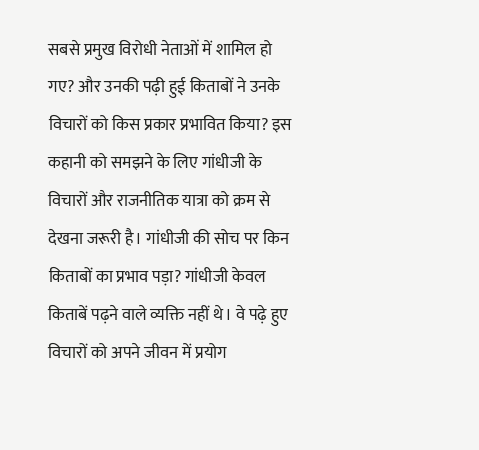सबसे प्रमुख विरोधी नेताओं में शामिल हो गए? और उनकी पढ़ी हुई किताबों ने उनके विचारों को किस प्रकार प्रभावित किया? इस कहानी को समझने के लिए गांधीजी के विचारों और राजनीतिक यात्रा को क्रम से देखना जरूरी है। गांधीजी की सोच पर किन किताबों का प्रभाव पड़ा? गांधीजी केवल किताबें पढ़ने वाले व्यक्ति नहीं थे। वे पढ़े हुए विचारों को अपने जीवन में प्रयोग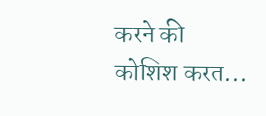करने की कोशिश करत...